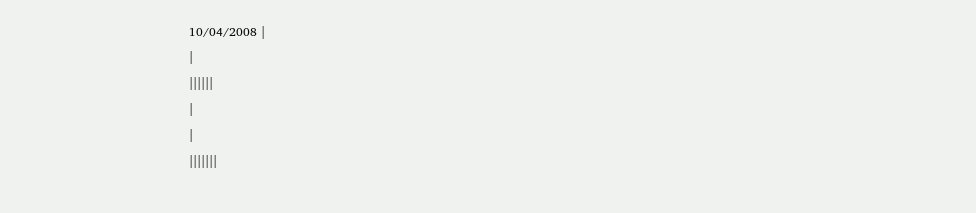10/04/2008 |
|
||||||
|
|
|||||||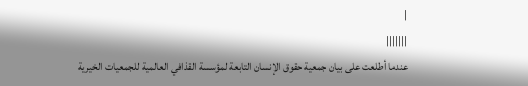|
|||||||
عندما أطلعت على بيان جمعية حقوق الإنسان التابعة لمؤسسة القذافي العالمية للجمعيات الخيرية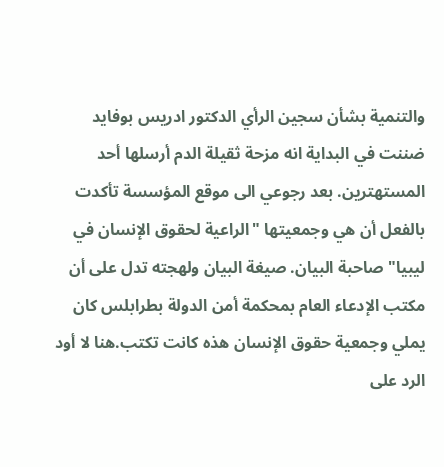والتنمية بشأن سجين الرأي الدكتور ادريس بوفايد ضننت في البداية انه مزحة ثقيلة الدم أرسلها أحد المستهترين. بعد رجوعي الى موقع المؤسسة تأكدت بالفعل أن هي وجمعيتها "الراعية لحقوق الإنسان في ليبيا" صاحبة البيان. صيغة البيان ولهجته تدل على أن مكتب الإدعاء العام بمحكمة أمن الدولة بطرابلس كان يملي وجمعية حقوق الإنسان هذه كانت تكتب.هنا لا أود الرد على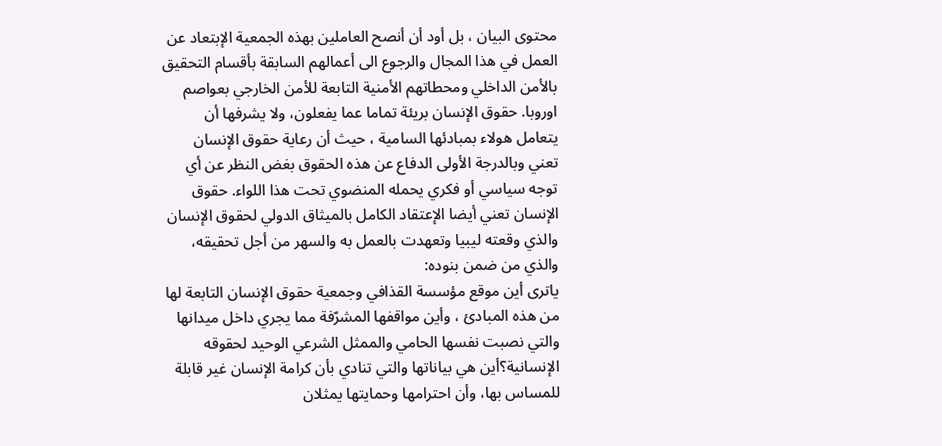محتوى البيان ، بل أود أن أنصح العاملين بهذه الجمعية الإبتعاد عن العمل في هذا المجال والرجوع الى أعمالهم السابقة بأقسام التحقيق بالأمن الداخلي ومحطاتهم الأمنية التابعة للأمن الخارجي بعواصم اوروبا. حقوق الإنسان بريئة تماما عما يفعلون، ولا يشرفها أن يتعامل هولاء بمبادئها السامية ، حيث أن رعاية حقوق الإنسان تعني وبالدرجة الأولى الدفاع عن هذه الحقوق بغض النظر عن أي توجه سياسي أو فكري يحمله المنضوي تحت هذا اللواء. حقوق الإنسان تعني أيضا الإعتقاد الكامل بالميثاق الدولي لحقوق الإنسان والذي وقعته ليبيا وتعهدت بالعمل به والسهر من أجل تحقيقه، والذي من ضمن بنوده:
ياترى أين موقع مؤسسة القذافي وجمعية حقوق الإنسان التابعة لها من هذه المبادئ ، وأين مواقفها المشرّفة مما يجري داخل ميدانها والتي نصبت نفسها الحامي والممثل الشرعي الوحيد لحقوقه الإنسانية؟أين هي بياناتها والتي تنادي بأن كرامة الإنسان غير قابلة للمساس بها، وأن احترامها وحمايتها يمثلان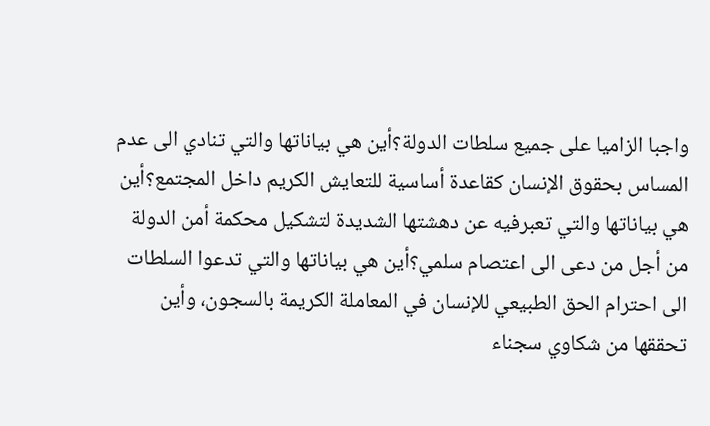واجبا الزاميا على جميع سلطات الدولة؟أين هي بياناتها والتي تنادي الى عدم المساس بحقوق الإنسان كقاعدة أساسية للتعايش الكريم داخل المجتمع؟أين هي بياناتها والتي تعبرفيه عن دهشتها الشديدة لتشكيل محكمة أمن الدولة من أجل من دعى الى اعتصام سلمي؟أين هي بياناتها والتي تدعوا السلطات الى احترام الحق الطبيعي للإنسان في المعاملة الكريمة بالسجون، وأين تحققها من شكاوي سجناء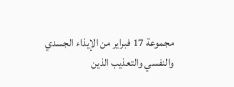مجموعة 17 فبراير من الإيذاء الجسدي والنفسي والتعذيب الذين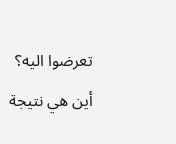تعرضوا اليه؟ أين هي نتيجة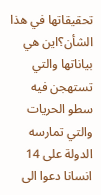تحقيقاتها في هذا الشأن؟اين هي بياناتها والتي تستهجن فيه سطو الحريات والتي تمارسه الدولة على 14 انسانا دعوا الى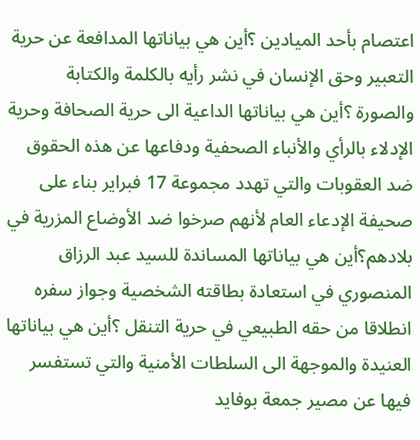اعتصام بأحد الميادين ؟أين هي بياناتها المدافعة عن حرية التعبير وحق الإنسان في نشر رأيه بالكلمة والكتابة والصورة ؟أين هي بياناتها الداعية الى حرية الصحافة وحرية الإدلاء بالرأي والأنباء الصحفية ودفاعها عن هذه الحقوق ضد العقوبات والتي تهدد مجموعة 17 فبراير بناء على صحيفة الإدعاء العام لأنهم صرخوا ضد الأوضاع المزرية في بلادهم؟أين هي بياناتها المساندة للسيد عبد الرزاق المنصوري في استعادة بطاقته الشخصية وجواز سفره انطلاقا من حقه الطبيعي في حرية التنقل ؟أين هي بياناتها العنيدة والموجهة الى السلطات الأمنية والتي تستفسر فيها عن مصير جمعة بوفايد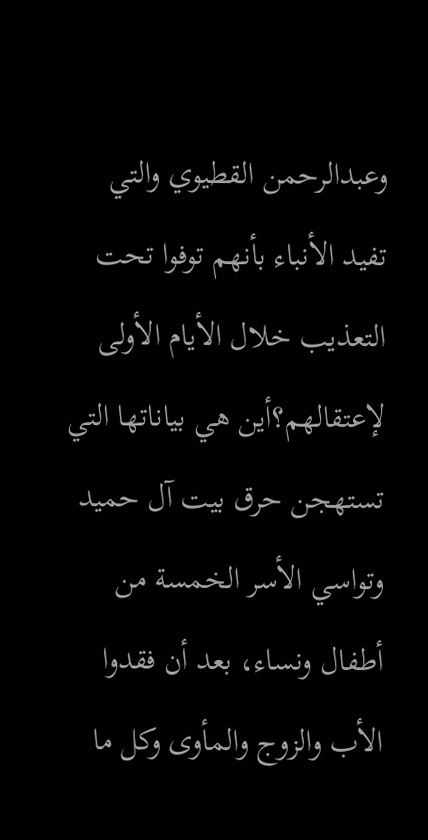وعبدالرحمن القطيوي والتي تفيد الأنباء بأنهم توفوا تحت التعذيب خلال الأيام الأولى لإعتقالهم؟أين هي بياناتها التي تستهجن حرق بيت آل حميد وتواسي الأسر الخمسة من أطفال ونساء، بعد أن فقدوا الأب والزوج والمأوى وكل ما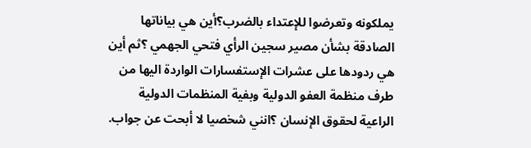يملكونه وتعرضوا للإعتداء بالضرب؟أين هي بياناتها الصادقة بشأن مصير سجين الرأي فتحي الجهمي ؟ثم أين هي ردودها على عشرات الإستفسارات الواردة اليها من طرف منظمة العفو الدولية وبفية المنظمات الدولية الراعية لحقوق الإنسان ؟انني شخصيا لا أبحت عن جواب.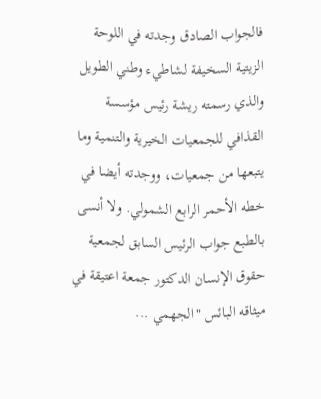فالجواب الصادق وجدته في اللوحة الزيتية السخيفة لشاطيء وطني الطويل والذي رسمته ريشة رئيس مؤسسة القذافي للجمعيات الخيرية والتنمية وما يتبعها من جمعيات، ووجدته أيضا في خطه الأحمر الرابع الشمولي. ولا أنسى بالطبع جواب الرئيس السابق لجمعية حقوق الإنسان الدكتور جمعة اعتيقة في ميثاقه البائس "الجهمي ...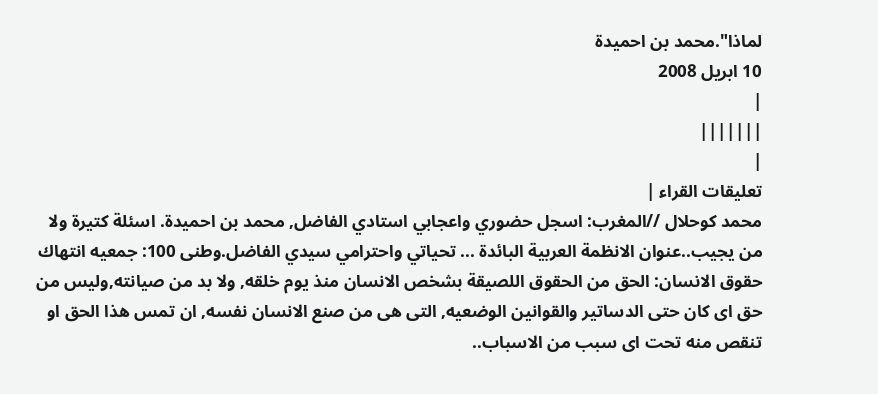لماذا".محمد بن احميدة
10 ابريل 2008
|
|||||||
|
تعليقات القراء |
محمد كوحلال //المغرب: اسجل حضوري واعجابي استادي الفاضل, محمد بن احميدة. اسئلة كتيرة ولا من يجيب..عنوان الانظمة العربية البائدة ... تحياتي واحترامي سيدي الفاضل.وطنى 100: جمعيه انتهاك حقوق الانسان: الحق من الحقوق اللصيقة بشخص الانسان منذ يوم خلقه, ولا بد من صيانته,وليس من حق اى كان حتى الدساتير والقوانين الوضعيه, التى هى من صنع الانسان نفسه, ان تمس هذا الحق او تنقص منه تحت اى سبب من الاسباب..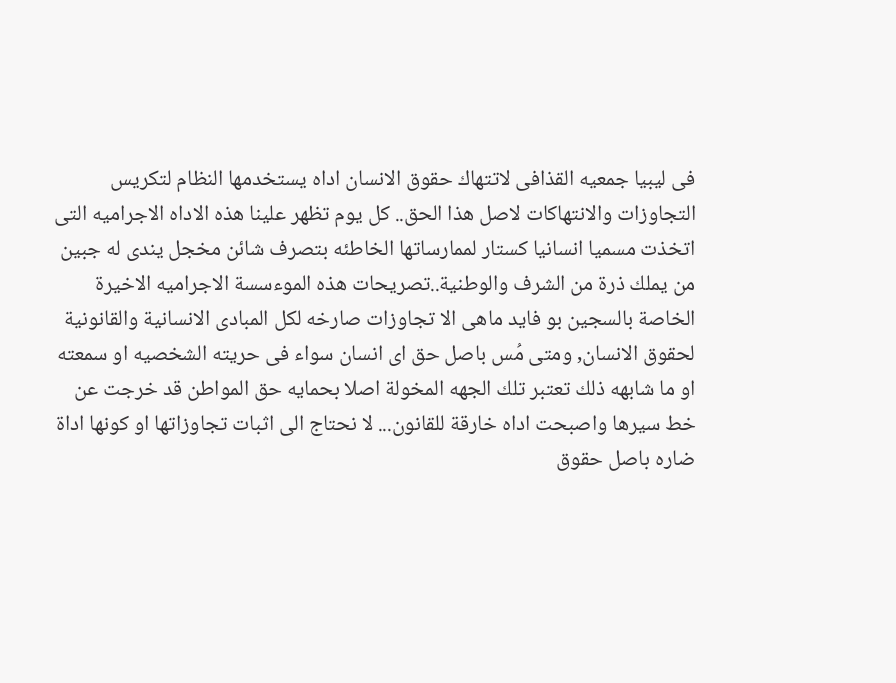فى ليبيا جمعيه القذافى لاتتهاك حقوق الانسان اداه يستخدمها النظام لتكريس التجاوزات والانتهاكات لاصل هذا الحق.. كل يوم تظهر علينا هذه الاداه الاجراميه التى اتخذت مسميا انسانيا كستار لممارساتها الخاطئه بتصرف شائن مخجل يندى له جبين من يملك ذرة من الشرف والوطنية..تصريحات هذه الموءسسة الاجراميه الاخيرة الخاصة بالسجين بو فايد ماهى الا تجاوزات صارخه لكل المبادى الانسانية والقانونية لحقوق الانسان, ومتى مُس باصل حق اى انسان سواء فى حريته الشخصيه او سمعته او ما شابهه ذلك تعتبر تلك الجهه المخولة اصلا بحمايه حق المواطن قد خرجت عن خط سيرها واصبحت اداه خارقة للقانون... لا نحتاج الى اثبات تجاوزاتها او كونها اداة ضاره باصل حقوق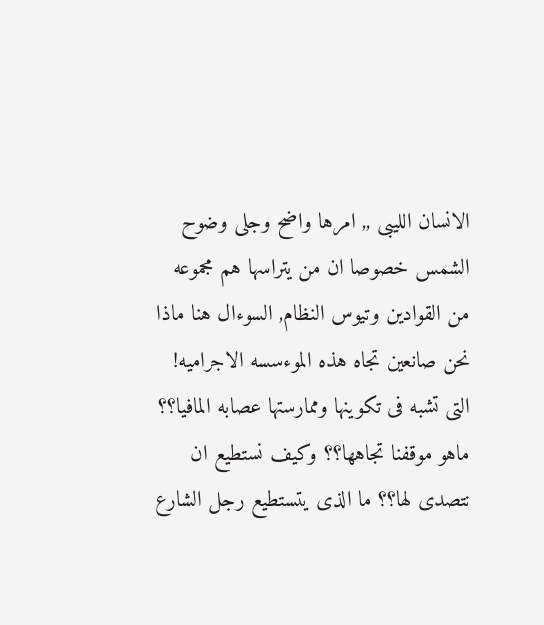الانسان الليبى ,, امرها واضح وجلى وضوح الشمس خصوصا ان من يتراسها هم مجموعه من القوادين وتيوس النظام, السوءال هنا ماذا نحن صانعين تجاه هذه الموءسسه الاجراميه! التى تشبه فى تكوينها وممارستها عصابه المافيا؟؟ ماهو موقفنا تجاهها؟؟ وكيف نستطيع ان نتصدى لها؟؟ ما الذى يتستطيع رجل الشارع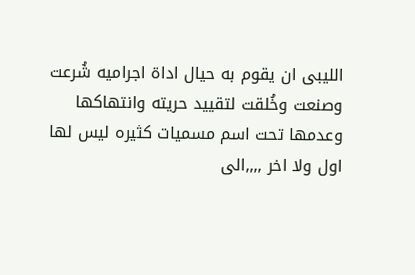الليبى ان يقوم به حيال اداة اجراميه شُرعت وصنعت وخُلقت لتقييد حريته وانتهاكها وعدمها تحت اسم مسميات كثيره ليس لها اول ولا اخر ,,,,الى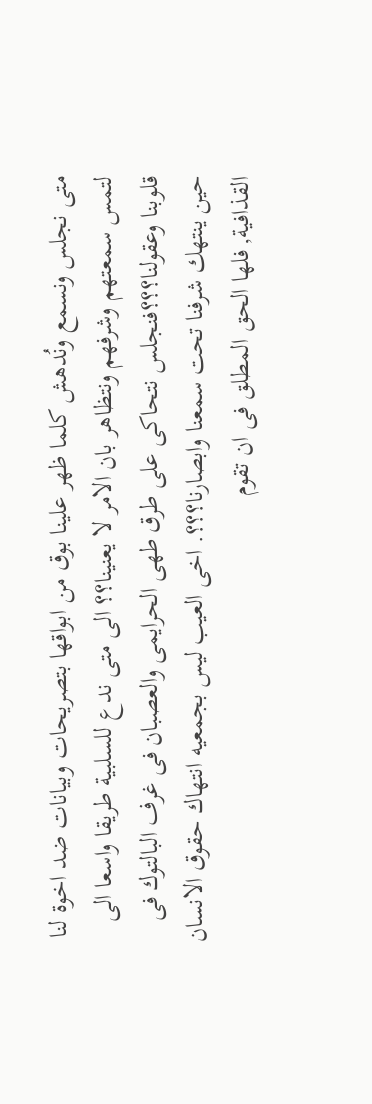متى نجلس ونسمع ونُدهش كلما ظهر علينا بوق من ابواقها بتصريحات وبيانات ضد اخوة لنا لتمس سمعتهم وشرفهم ونتظاهر بان الامر لا يعنينا؟؟ الى متى ندع للسلبية طريقا واسعا الى قلوبنا وعقولنا؟؟؟فنجلس نتحاكى على طرق طهى الحرايمى والعصبان فى غرف البالتوك فى حين ينتهك شرفنا تحت سمعنا وابصارنا؟؟؟. اخى العيب ليس بجمعيه انتهاك حقوق الانسان القذافية, فلها الحق المطلق فى ان تقوم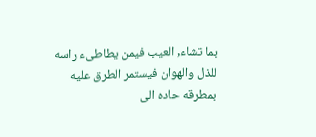بما تشاء, العيب فيمن يطاطىء راسه للذل والهوان فيستمر الطرق عليه بمطرقه حاده الى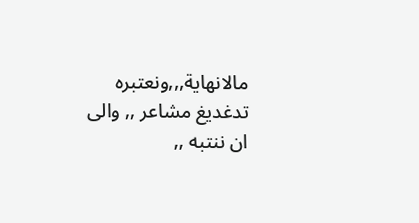مالانهاية,,,ونعتبره تدغديغ مشاعر ,, والى ان ننتبه ,,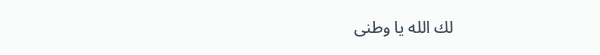لك الله يا وطنى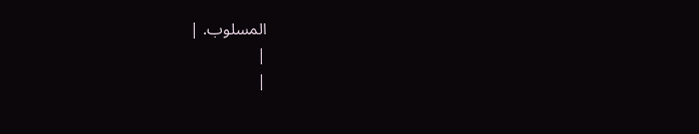المسلوب. |
|
|